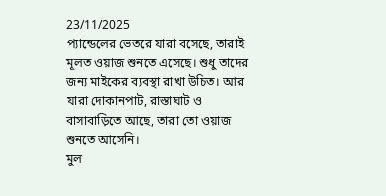23/11/2025
প্যান্ডেলের ভেতরে যারা বসেছে, তারাই মূলত ওয়াজ শুনতে এসেছে। শুধু তাদের জন্য মাইকের ব্যবস্থা রাখা উচিত। আর যারা দোকানপাট, রাস্তাঘাট ও বাসাবাড়িতে আছে, তারা তো ওয়াজ শুনতে আসেনি।
মুল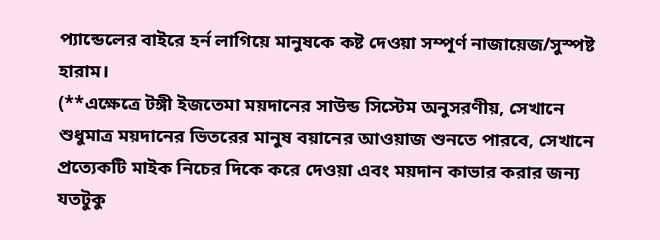প্যান্ডেলের বাইরে হর্ন লাগিয়ে মানুষকে কষ্ট দেওয়া সম্পূর্ণ নাজায়েজ/সুস্পষ্ট হারাম।
(**এক্ষেত্রে টঙ্গী ইজতেমা ময়দানের সাউন্ড সিস্টেম অনুসরণীয়, সেখানে শুধুমাত্র ময়দানের ভিতরের মানুষ বয়ানের আওয়াজ শুনতে পারবে, সেখানে প্রত্যেকটি মাইক নিচের দিকে করে দেওয়া এবং ময়দান কাভার করার জন্য যতটুকু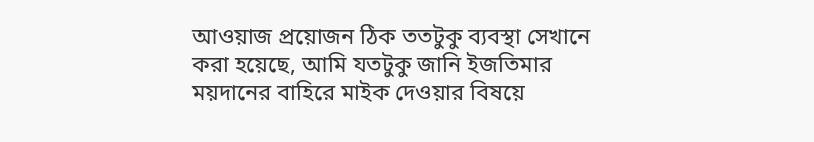আওয়াজ প্রয়োজন ঠিক ততটুকু ব্যবস্থা সেখানে করা হয়েছে, আমি যতটুকু জানি ইজতিমার ময়দানের বাহিরে মাইক দেওয়ার বিষয়ে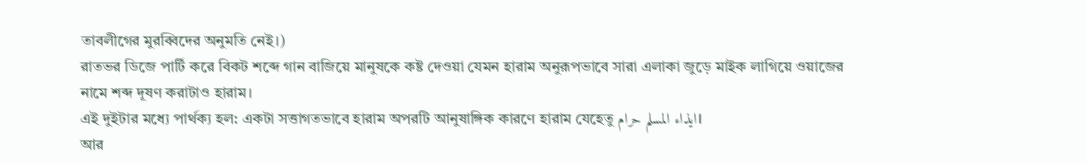তাবলীগের মুরব্বিদের অনুমতি নেই।)
রাতভর ডিজে পার্টি করে বিকট শব্দে গান বাজিয়ে মানুষকে কষ্ট দেওয়া যেমন হারাম অনুরূপভাবে সারা এলাকা জুড়ে মাইক লাগিয়ে ওয়াজের নামে শব্দ দূষণ করাটাও হারাম।
এই দুইটার মধ্যে পার্থক্য হল: একটা সত্তাগতভাবে হারাম অপরটি আনুষাঙ্গিক কারণে হারাম যেহেতু ايذاء المسلم حرام।
আর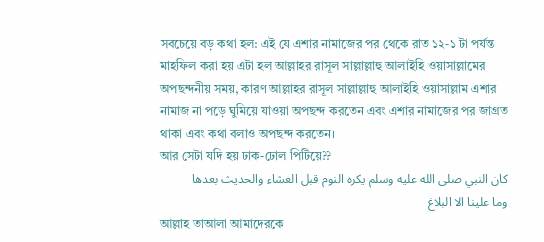সবচেয়ে বড় কথা হল: এই যে এশার নামাজের পর থেকে রাত ১২-১ টা পর্যন্ত মাহফিল করা হয় এটা হল আল্লাহর রাসূল সাল্লাল্লাহু আলাইহি ওয়াসাল্লামের অপছন্দনীয় সময়, কারণ আল্লাহর রাসূল সাল্লাল্লাহু আলাইহি ওয়াসাল্লাম এশার নামাজ না পড়ে ঘুমিয়ে যাওয়া অপছন্দ করতেন এবং এশার নামাজের পর জাগ্রত থাকা এবং কথা বলাও অপছন্দ করতেন।
আর সেটা যদি হয় ঢাক-ঢোল পিটিয়ে??
كان النبي صلى الله عليه وسلم يكره النوم قبل العشاء والحديث بعدها
وما علينا الا البلاغ
আল্লাহ তাআলা আমাদেরকে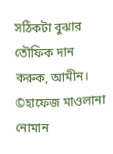সঠিকটা বুঝার তৌফিক দান করুক, আমীন।
©হাফেজ মাওলানা নোমান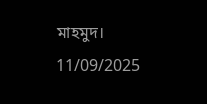মাহমুদ।
11/09/2025